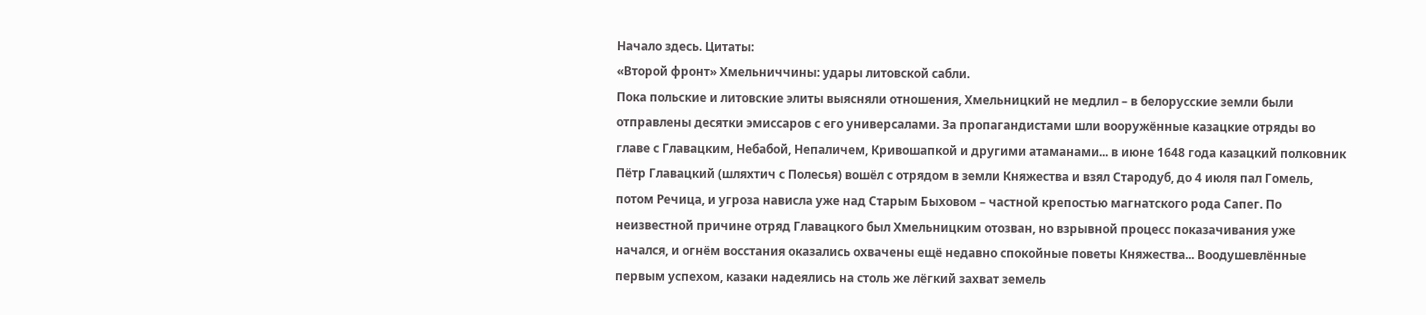Начало здесь. Цитаты:
«Второй фронт» Хмельниччины: удары литовской сабли.
Пока польские и литовские элиты выясняли отношения, Хмельницкий не медлил – в белорусские земли были отправлены десятки эмиссаров с его универсалами. За пропагандистами шли вооружённые казацкие отряды во главе с Главацким, Небабой, Непаличем, Кривошапкой и другими атаманами... в июне 1648 года казацкий полковник Пётр Главацкий (шляхтич с Полесья) вошёл с отрядом в земли Княжества и взял Стародуб, до 4 июля пал Гомель, потом Речица, и угроза нависла уже над Старым Быховом – частной крепостью магнатского рода Сапег. По неизвестной причине отряд Главацкого был Хмельницким отозван, но взрывной процесс показачивания уже начался, и огнём восстания оказались охвачены ещё недавно спокойные поветы Княжества... Воодушевлённые первым успехом, казаки надеялись на столь же лёгкий захват земель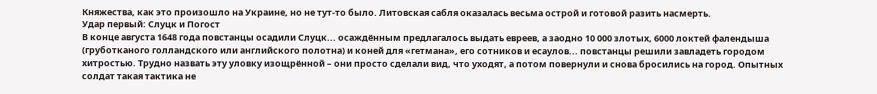Княжества, как это произошло на Украине, но не тут-то было. Литовская сабля оказалась весьма острой и готовой разить насмерть.
Удар первый: Слуцк и Погост
В конце августа 1648 года повстанцы осадили Слуцк... осаждённым предлагалось выдать евреев, а заодно 10 000 злотых, 6000 локтей фалендыша (груботканого голландского или английского полотна) и коней для «гетмана», его сотников и есаулов... повстанцы решили завладеть городом хитростью. Трудно назвать эту уловку изощрённой – они просто сделали вид, что уходят, а потом повернули и снова бросились на город. Опытных солдат такая тактика не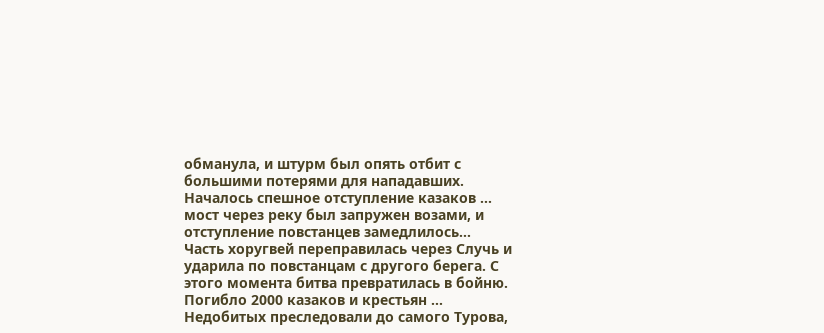обманула, и штурм был опять отбит с большими потерями для нападавших. Началось спешное отступление казаков ... мост через реку был запружен возами, и отступление повстанцев замедлилось... Часть хоругвей переправилась через Случь и ударила по повстанцам с другого берега. С этого момента битва превратилась в бойню. Погибло 2000 казаков и крестьян ... Недобитых преследовали до самого Турова,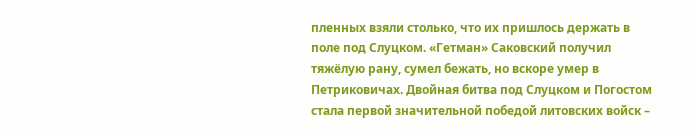пленных взяли столько, что их пришлось держать в поле под Слуцком. «Гетман» Саковский получил тяжёлую рану, сумел бежать, но вскоре умер в Петриковичах. Двойная битва под Слуцком и Погостом стала первой значительной победой литовских войск –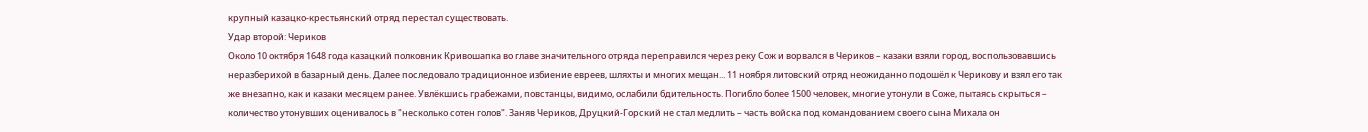крупный казацко-крестьянский отряд перестал существовать.
Удар второй: Чериков
Около 10 октября 1648 года казацкий полковник Кривошапка во главе значительного отряда переправился через реку Сож и ворвался в Чериков – казаки взяли город, воспользовавшись неразберихой в базарный день. Далее последовало традиционное избиение евреев, шляхты и многих мещан... 11 ноября литовский отряд неожиданно подошёл к Черикову и взял его так же внезапно, как и казаки месяцем ранее. Увлёкшись грабежами, повстанцы, видимо, ослабили бдительность. Погибло более 1500 человек, многие утонули в Соже, пытаясь скрыться – количество утонувших оценивалось в "несколько сотен голов". Заняв Чериков, Друцкий-Горский не стал медлить – часть войска под командованием своего сына Михала он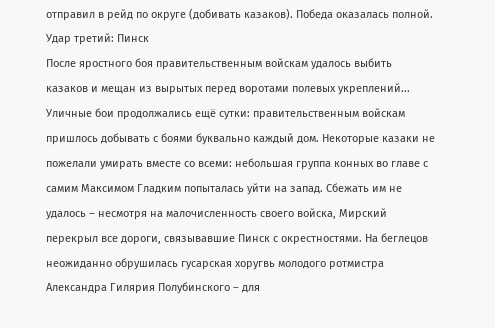отправил в рейд по округе (добивать казаков). Победа оказалась полной.
Удар третий: Пинск
После яростного боя правительственным войскам удалось выбить казаков и мещан из вырытых перед воротами полевых укреплений... Уличные бои продолжались ещё сутки: правительственным войскам пришлось добывать с боями буквально каждый дом. Некоторые казаки не пожелали умирать вместе со всеми: небольшая группа конных во главе с самим Максимом Гладким попыталась уйти на запад. Сбежать им не удалось – несмотря на малочисленность своего войска, Мирский перекрыл все дороги, связывавшие Пинск с окрестностями. На беглецов неожиданно обрушилась гусарская хоругвь молодого ротмистра Александра Гилярия Полубинского – для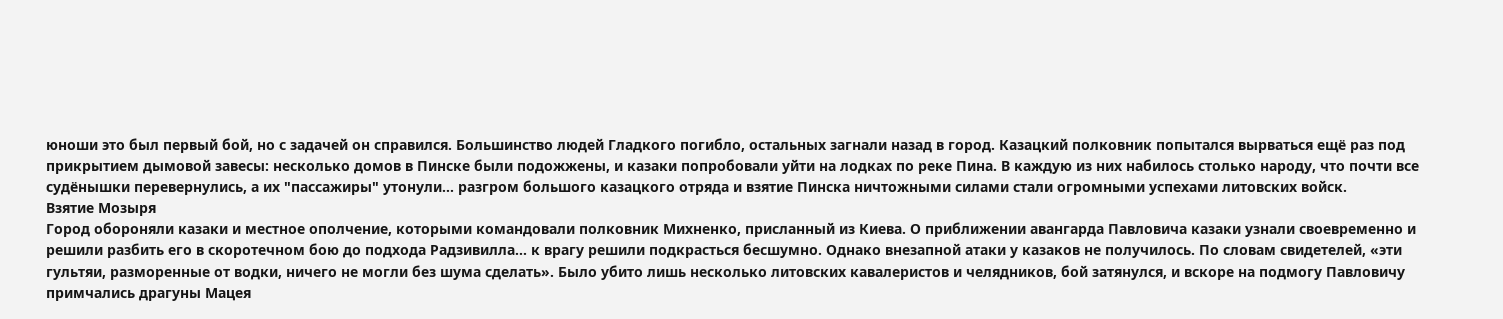юноши это был первый бой, но с задачей он справился. Большинство людей Гладкого погибло, остальных загнали назад в город. Казацкий полковник попытался вырваться ещё раз под прикрытием дымовой завесы: несколько домов в Пинске были подожжены, и казаки попробовали уйти на лодках по реке Пина. В каждую из них набилось столько народу, что почти все судёнышки перевернулись, а их "пассажиры" утонули... разгром большого казацкого отряда и взятие Пинска ничтожными силами стали огромными успехами литовских войск.
Взятие Мозыря
Город обороняли казаки и местное ополчение, которыми командовали полковник Михненко, присланный из Киева. О приближении авангарда Павловича казаки узнали своевременно и решили разбить его в скоротечном бою до подхода Радзивилла... к врагу решили подкрасться бесшумно. Однако внезапной атаки у казаков не получилось. По словам свидетелей, «эти гультяи, разморенные от водки, ничего не могли без шума сделать». Было убито лишь несколько литовских кавалеристов и челядников, бой затянулся, и вскоре на подмогу Павловичу примчались драгуны Мацея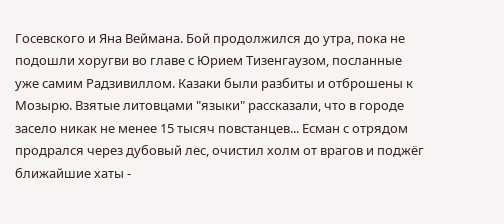Госевского и Яна Веймана. Бой продолжился до утра, пока не подошли хоругви во главе с Юрием Тизенгаузом, посланные уже самим Радзивиллом. Казаки были разбиты и отброшены к Мозырю. Взятые литовцами "языки" рассказали, что в городе засело никак не менее 15 тысяч повстанцев... Есман с отрядом продрался через дубовый лес, очистил холм от врагов и поджёг ближайшие хаты -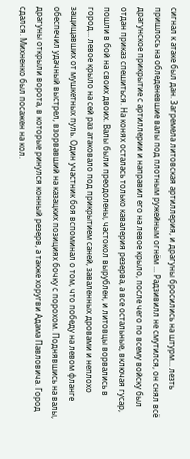сигнал к атаке был дан. Загремела литовская артиллерия, и драгуны бросились на штурм... лезть пришлось на обледеневшие валы под плотным ружейным огнём ... Радзивилл не смутился, он снял всё драгунское прикрытие с артиллерии и направил его на левое крыло, после чего по всему войску был отдан приказ спешиться. На конях осталась только кавалерия резерва, а все остальные, включая гусар, пошли в бой на своих двоих. Валы были преодолены, частокол вырублен, и литовцы ворвались в город... левое крыло на сей раз атаковало под прикрытием саней, заваленных дровами и неплохо защищавших от мушкетных пуль. Один участник боя вспоминал о том, что победу на левом фланге обеспечил удачный выстрел, взорвавший на казацких позициях бочку с порохом. Поднявшись на валы, драгуны открыли ворота, в которые ринулся конный резерв, а также хоругви Адама Павловича. Город сдался. Михненко был посажен на кол.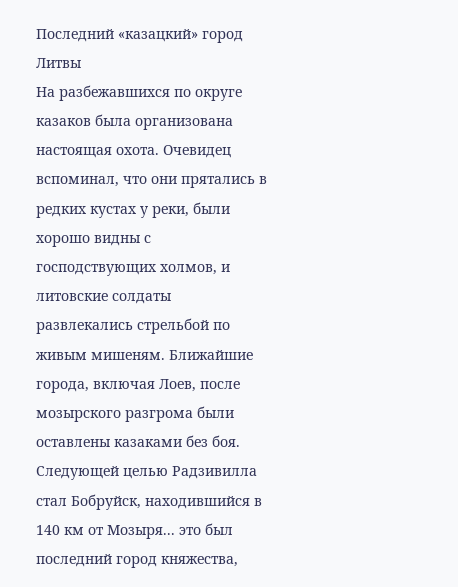Последний «казацкий» город Литвы
На разбежавшихся по округе казаков была организована настоящая охота. Очевидец вспоминал, что они прятались в редких кустах у реки, были хорошо видны с господствующих холмов, и литовские солдаты развлекались стрельбой по живым мишеням. Ближайшие города, включая Лоев, после мозырского разгрома были оставлены казаками без боя. Следующей целью Радзивилла стал Бобруйск, находившийся в 140 км от Мозыря... это был последний город княжества,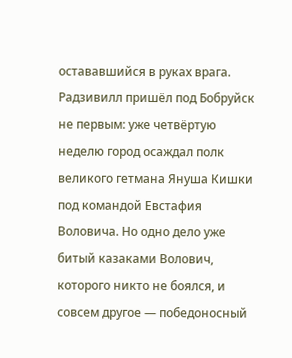остававшийся в руках врага. Радзивилл пришёл под Бобруйск не первым: уже четвёртую неделю город осаждал полк великого гетмана Януша Кишки под командой Евстафия Воловича. Но одно дело уже битый казаками Волович, которого никто не боялся, и совсем другое — победоносный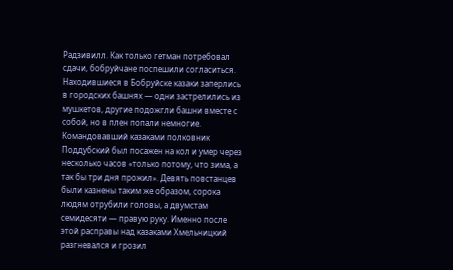Радзивилл. Как только гетман потребовал сдачи, бобруйчане поспешили согласиться. Находившиеся в Бобруйске казаки заперлись в городских башнях — одни застрелились из мушкетов, другие подожгли башни вместе с собой, но в плен попали немногие.
Командовавший казаками полковник Поддубский был посажен на кол и умер через несколько часов «только потому, что зима, а так бы три дня прожил». Девять повстанцев были казнены таким же образом, сорока людям отрубили головы, а двумстам семидесяти — правую руку. Именно после этой расправы над казаками Хмельницкий разгневался и грозил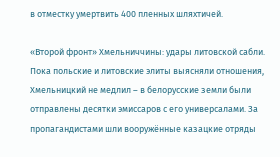в отместку умертвить 400 пленных шляхтичей.

«Второй фронт» Хмельниччины: удары литовской сабли.
Пока польские и литовские элиты выясняли отношения, Хмельницкий не медлил – в белорусские земли были отправлены десятки эмиссаров с его универсалами. За пропагандистами шли вооружённые казацкие отряды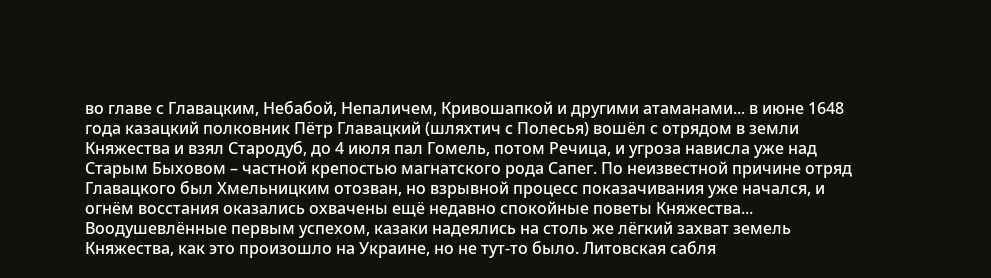во главе с Главацким, Небабой, Непаличем, Кривошапкой и другими атаманами... в июне 1648 года казацкий полковник Пётр Главацкий (шляхтич с Полесья) вошёл с отрядом в земли Княжества и взял Стародуб, до 4 июля пал Гомель, потом Речица, и угроза нависла уже над Старым Быховом – частной крепостью магнатского рода Сапег. По неизвестной причине отряд Главацкого был Хмельницким отозван, но взрывной процесс показачивания уже начался, и огнём восстания оказались охвачены ещё недавно спокойные поветы Княжества... Воодушевлённые первым успехом, казаки надеялись на столь же лёгкий захват земель Княжества, как это произошло на Украине, но не тут-то было. Литовская сабля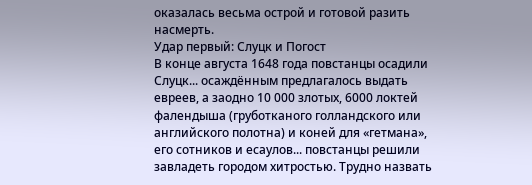оказалась весьма острой и готовой разить насмерть.
Удар первый: Слуцк и Погост
В конце августа 1648 года повстанцы осадили Слуцк... осаждённым предлагалось выдать евреев, а заодно 10 000 злотых, 6000 локтей фалендыша (груботканого голландского или английского полотна) и коней для «гетмана», его сотников и есаулов... повстанцы решили завладеть городом хитростью. Трудно назвать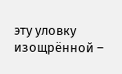эту уловку изощрённой –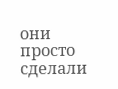они просто сделали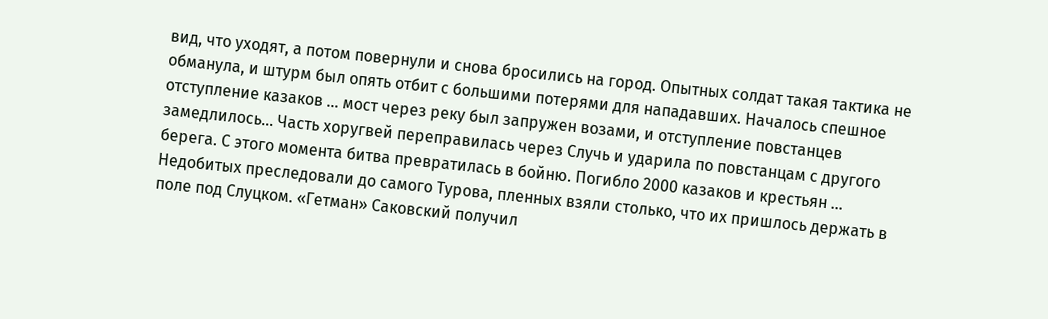вид, что уходят, а потом повернули и снова бросились на город. Опытных солдат такая тактика не обманула, и штурм был опять отбит с большими потерями для нападавших. Началось спешное отступление казаков ... мост через реку был запружен возами, и отступление повстанцев замедлилось... Часть хоругвей переправилась через Случь и ударила по повстанцам с другого берега. С этого момента битва превратилась в бойню. Погибло 2000 казаков и крестьян ... Недобитых преследовали до самого Турова, пленных взяли столько, что их пришлось держать в поле под Слуцком. «Гетман» Саковский получил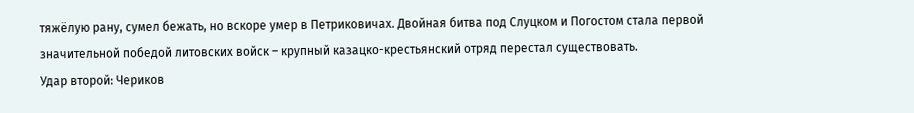тяжёлую рану, сумел бежать, но вскоре умер в Петриковичах. Двойная битва под Слуцком и Погостом стала первой значительной победой литовских войск – крупный казацко-крестьянский отряд перестал существовать.
Удар второй: Чериков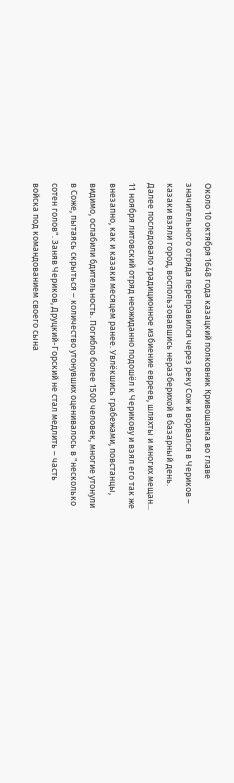Около 10 октября 1648 года казацкий полковник Кривошапка во главе значительного отряда переправился через реку Сож и ворвался в Чериков – казаки взяли город, воспользовавшись неразберихой в базарный день. Далее последовало традиционное избиение евреев, шляхты и многих мещан... 11 ноября литовский отряд неожиданно подошёл к Черикову и взял его так же внезапно, как и казаки месяцем ранее. Увлёкшись грабежами, повстанцы, видимо, ослабили бдительность. Погибло более 1500 человек, многие утонули в Соже, пытаясь скрыться – количество утонувших оценивалось в "несколько сотен голов". Заняв Чериков, Друцкий-Горский не стал медлить – часть войска под командованием своего сына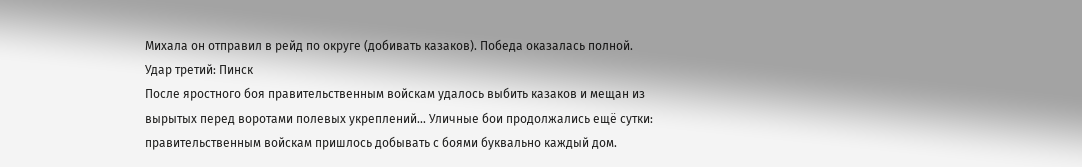Михала он отправил в рейд по округе (добивать казаков). Победа оказалась полной.
Удар третий: Пинск
После яростного боя правительственным войскам удалось выбить казаков и мещан из вырытых перед воротами полевых укреплений... Уличные бои продолжались ещё сутки: правительственным войскам пришлось добывать с боями буквально каждый дом.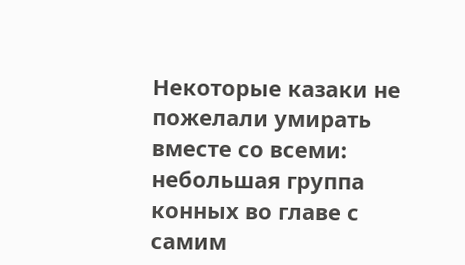Некоторые казаки не пожелали умирать вместе со всеми: небольшая группа конных во главе с самим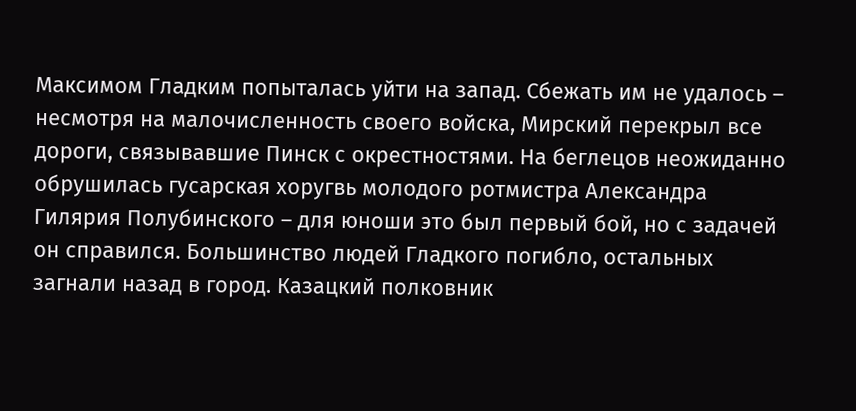Максимом Гладким попыталась уйти на запад. Сбежать им не удалось – несмотря на малочисленность своего войска, Мирский перекрыл все дороги, связывавшие Пинск с окрестностями. На беглецов неожиданно обрушилась гусарская хоругвь молодого ротмистра Александра Гилярия Полубинского – для юноши это был первый бой, но с задачей он справился. Большинство людей Гладкого погибло, остальных загнали назад в город. Казацкий полковник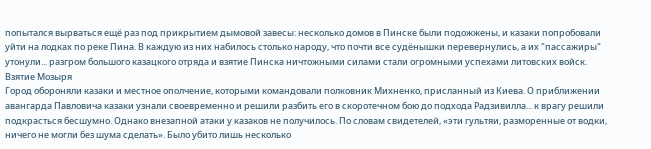попытался вырваться ещё раз под прикрытием дымовой завесы: несколько домов в Пинске были подожжены, и казаки попробовали уйти на лодках по реке Пина. В каждую из них набилось столько народу, что почти все судёнышки перевернулись, а их "пассажиры" утонули... разгром большого казацкого отряда и взятие Пинска ничтожными силами стали огромными успехами литовских войск.
Взятие Мозыря
Город обороняли казаки и местное ополчение, которыми командовали полковник Михненко, присланный из Киева. О приближении авангарда Павловича казаки узнали своевременно и решили разбить его в скоротечном бою до подхода Радзивилла... к врагу решили подкрасться бесшумно. Однако внезапной атаки у казаков не получилось. По словам свидетелей, «эти гультяи, разморенные от водки, ничего не могли без шума сделать». Было убито лишь несколько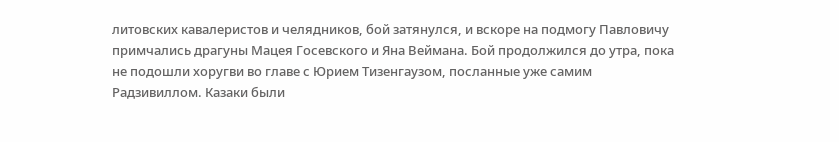литовских кавалеристов и челядников, бой затянулся, и вскоре на подмогу Павловичу примчались драгуны Мацея Госевского и Яна Веймана. Бой продолжился до утра, пока не подошли хоругви во главе с Юрием Тизенгаузом, посланные уже самим Радзивиллом. Казаки были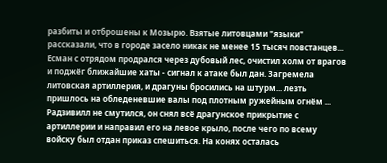разбиты и отброшены к Мозырю. Взятые литовцами "языки" рассказали, что в городе засело никак не менее 15 тысяч повстанцев... Есман с отрядом продрался через дубовый лес, очистил холм от врагов и поджёг ближайшие хаты - сигнал к атаке был дан. Загремела литовская артиллерия, и драгуны бросились на штурм... лезть пришлось на обледеневшие валы под плотным ружейным огнём ... Радзивилл не смутился, он снял всё драгунское прикрытие с артиллерии и направил его на левое крыло, после чего по всему войску был отдан приказ спешиться. На конях осталась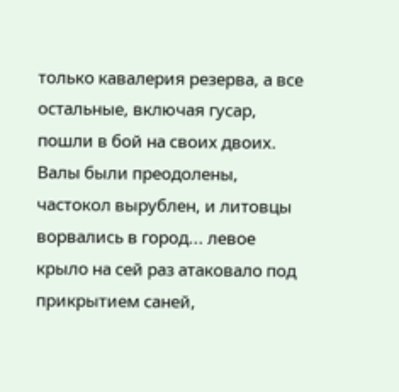только кавалерия резерва, а все остальные, включая гусар, пошли в бой на своих двоих. Валы были преодолены, частокол вырублен, и литовцы ворвались в город... левое крыло на сей раз атаковало под прикрытием саней,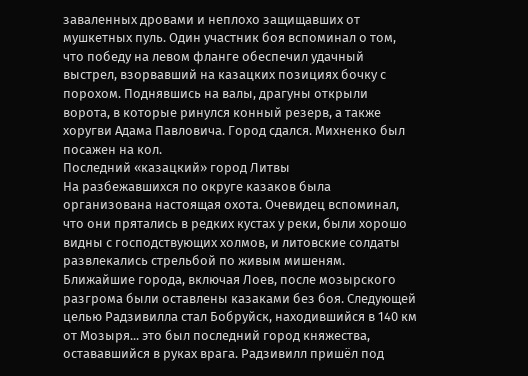заваленных дровами и неплохо защищавших от мушкетных пуль. Один участник боя вспоминал о том, что победу на левом фланге обеспечил удачный выстрел, взорвавший на казацких позициях бочку с порохом. Поднявшись на валы, драгуны открыли ворота, в которые ринулся конный резерв, а также хоругви Адама Павловича. Город сдался. Михненко был посажен на кол.
Последний «казацкий» город Литвы
На разбежавшихся по округе казаков была организована настоящая охота. Очевидец вспоминал, что они прятались в редких кустах у реки, были хорошо видны с господствующих холмов, и литовские солдаты развлекались стрельбой по живым мишеням. Ближайшие города, включая Лоев, после мозырского разгрома были оставлены казаками без боя. Следующей целью Радзивилла стал Бобруйск, находившийся в 140 км от Мозыря... это был последний город княжества, остававшийся в руках врага. Радзивилл пришёл под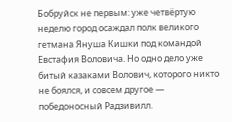Бобруйск не первым: уже четвёртую неделю город осаждал полк великого гетмана Януша Кишки под командой Евстафия Воловича. Но одно дело уже битый казаками Волович, которого никто не боялся, и совсем другое — победоносный Радзивилл.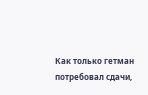Как только гетман потребовал сдачи,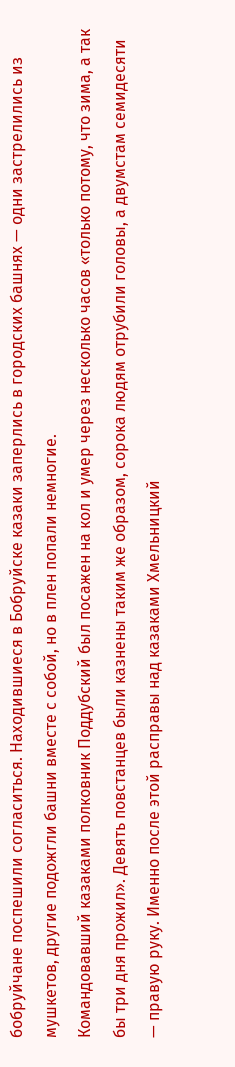бобруйчане поспешили согласиться. Находившиеся в Бобруйске казаки заперлись в городских башнях — одни застрелились из мушкетов, другие подожгли башни вместе с собой, но в плен попали немногие.
Командовавший казаками полковник Поддубский был посажен на кол и умер через несколько часов «только потому, что зима, а так бы три дня прожил». Девять повстанцев были казнены таким же образом, сорока людям отрубили головы, а двумстам семидесяти — правую руку. Именно после этой расправы над казаками Хмельницкий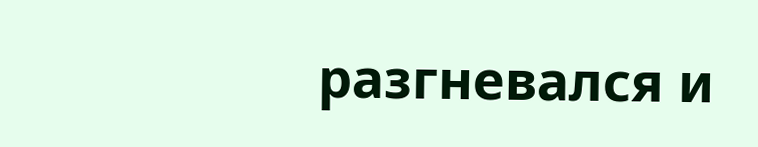разгневался и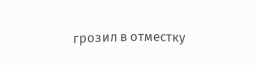грозил в отместку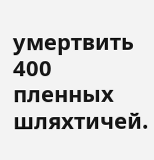умертвить 400 пленных шляхтичей.